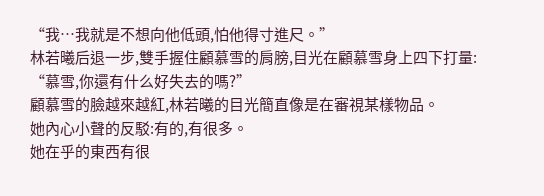“我…我就是不想向他低頭,怕他得寸進尺。”
林若曦后退一步,雙手握住顧慕雪的肩膀,目光在顧慕雪身上四下打量:
“慕雪,你還有什么好失去的嗎?”
顧慕雪的臉越來越紅,林若曦的目光簡直像是在審視某樣物品。
她內心小聲的反駁:有的,有很多。
她在乎的東西有很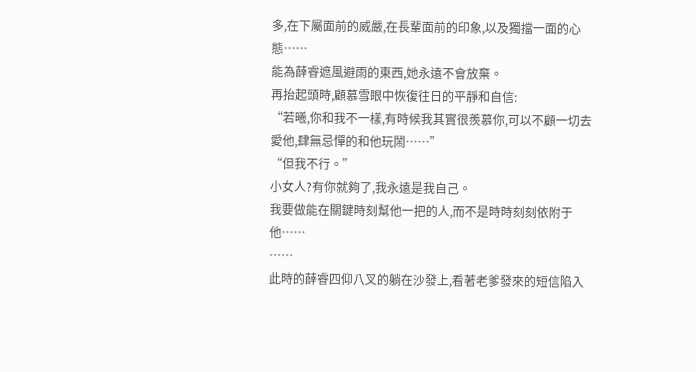多,在下屬面前的威嚴,在長輩面前的印象,以及獨擋一面的心態……
能為薛睿遮風避雨的東西,她永遠不會放棄。
再抬起頭時,顧慕雪眼中恢復往日的平靜和自信:
“若曦,你和我不一樣,有時候我其實很羨慕你,可以不顧一切去愛他,肆無忌憚的和他玩鬧……”
“但我不行。”
小女人?有你就夠了,我永遠是我自己。
我要做能在關鍵時刻幫他一把的人,而不是時時刻刻依附于他……
……
此時的薛睿四仰八叉的躺在沙發上,看著老爹發來的短信陷入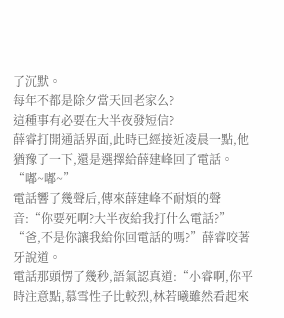了沉默。
每年不都是除夕當天回老家么?
這種事有必要在大半夜發短信?
薛睿打開通話界面,此時已經接近凌晨一點,他猶豫了一下,還是選擇給薛建峰回了電話。
“嘟~嘟~”
電話響了幾聲后,傳來薛建峰不耐煩的聲音:“你要死啊?大半夜給我打什么電話?”
“爸,不是你讓我給你回電話的嗎?”薛睿咬著牙說道。
電話那頭愣了幾秒,語氣認真道:“小睿啊,你平時注意點,慕雪性子比較烈,林若曦雖然看起來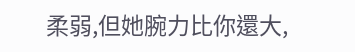柔弱,但她腕力比你還大,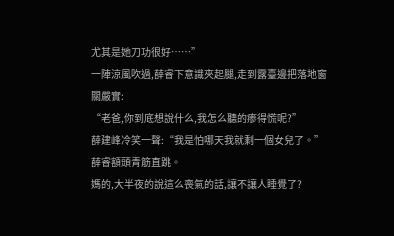尤其是她刀功很好……”
一陣涼風吹過,薛睿下意識夾起腿,走到露臺邊把落地窗關嚴實:
“老爸,你到底想說什么,我怎么聽的瘆得慌呢?”
薛建峰冷笑一聲:“我是怕哪天我就剩一個女兒了。”
薛睿額頭青筋直跳。
媽的,大半夜的說這么喪氣的話,讓不讓人睡覺了?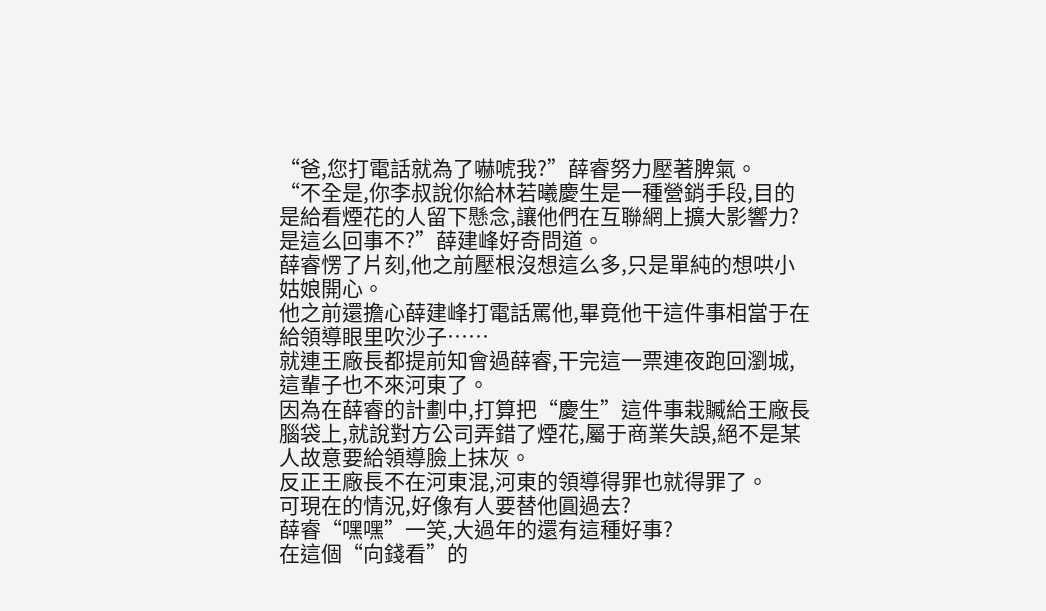“爸,您打電話就為了嚇唬我?”薛睿努力壓著脾氣。
“不全是,你李叔說你給林若曦慶生是一種營銷手段,目的是給看煙花的人留下懸念,讓他們在互聯網上擴大影響力?是這么回事不?”薛建峰好奇問道。
薛睿愣了片刻,他之前壓根沒想這么多,只是單純的想哄小姑娘開心。
他之前還擔心薛建峰打電話罵他,畢竟他干這件事相當于在給領導眼里吹沙子……
就連王廠長都提前知會過薛睿,干完這一票連夜跑回瀏城,這輩子也不來河東了。
因為在薛睿的計劃中,打算把“慶生”這件事栽贓給王廠長腦袋上,就說對方公司弄錯了煙花,屬于商業失誤,絕不是某人故意要給領導臉上抹灰。
反正王廠長不在河東混,河東的領導得罪也就得罪了。
可現在的情況,好像有人要替他圓過去?
薛睿“嘿嘿”一笑,大過年的還有這種好事?
在這個“向錢看”的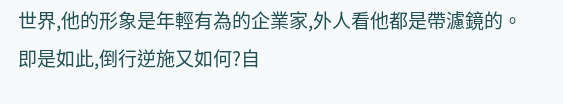世界,他的形象是年輕有為的企業家,外人看他都是帶濾鏡的。
即是如此,倒行逆施又如何?自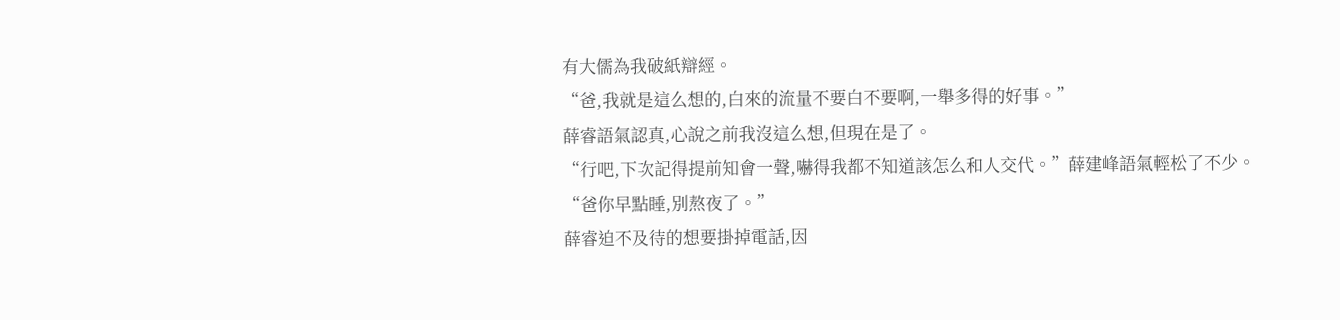有大儒為我破紙辯經。
“爸,我就是這么想的,白來的流量不要白不要啊,一舉多得的好事。”
薛睿語氣認真,心說之前我沒這么想,但現在是了。
“行吧,下次記得提前知會一聲,嚇得我都不知道該怎么和人交代。”薛建峰語氣輕松了不少。
“爸你早點睡,別熬夜了。”
薛睿迫不及待的想要掛掉電話,因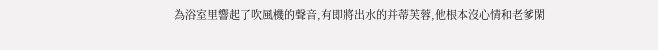為浴室里響起了吹風機的聲音,有即將出水的并蒂芙蓉,他根本沒心情和老爹閑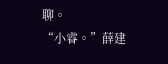聊。
“小睿。”薛建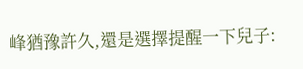峰猶豫許久,還是選擇提醒一下兒子: